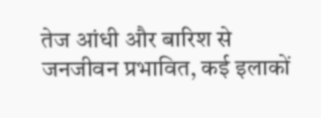तेज आंधी और बारिश से जनजीवन प्रभावित, कई इलाकों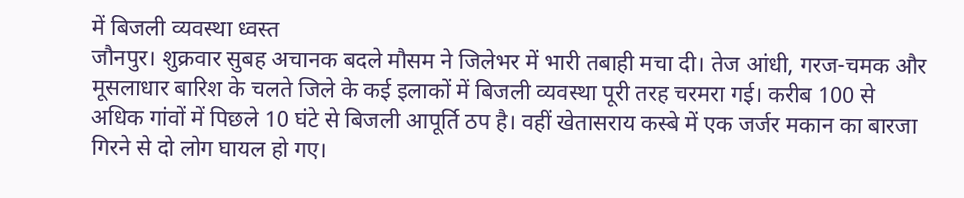में बिजली व्यवस्था ध्वस्त
जौनपुर। शुक्रवार सुबह अचानक बदले मौसम ने जिलेभर में भारी तबाही मचा दी। तेज आंधी, गरज-चमक और मूसलाधार बारिश के चलते जिले के कई इलाकों में बिजली व्यवस्था पूरी तरह चरमरा गई। करीब 100 से अधिक गांवों में पिछले 10 घंटे से बिजली आपूर्ति ठप है। वहीं खेतासराय कस्बे में एक जर्जर मकान का बारजा गिरने से दो लोग घायल हो गए।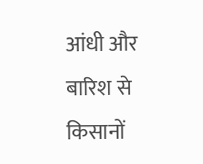आंधी और बारिश से किसानों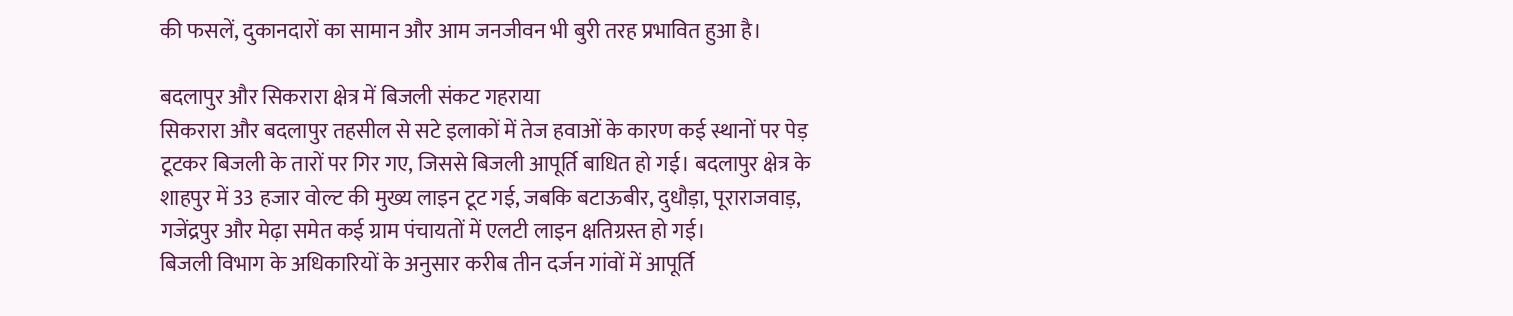की फसलें, दुकानदारों का सामान और आम जनजीवन भी बुरी तरह प्रभावित हुआ है।

बदलापुर और सिकरारा क्षेत्र में बिजली संकट गहराया
सिकरारा और बदलापुर तहसील से सटे इलाकों में तेज हवाओं के कारण कई स्थानों पर पेड़ टूटकर बिजली के तारों पर गिर गए, जिससे बिजली आपूर्ति बाधित हो गई। बदलापुर क्षेत्र के शाहपुर में 33 हजार वोल्ट की मुख्य लाइन टूट गई, जबकि बटाऊबीर, दुधौड़ा, पूराराजवाड़, गजेंद्रपुर और मेढ़ा समेत कई ग्राम पंचायतों में एलटी लाइन क्षतिग्रस्त हो गई।
बिजली विभाग के अधिकारियों के अनुसार करीब तीन दर्जन गांवों में आपूर्ति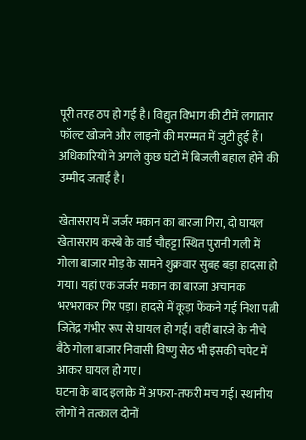पूरी तरह ठप हो गई है। विद्युत विभाग की टीमें लगातार फॉल्ट खोजने और लाइनों की मरम्मत में जुटी हुई हैं। अधिकारियों ने अगले कुछ घंटों में बिजली बहाल होने की उम्मीद जताई है।

खेतासराय में जर्जर मकान का बारजा गिरा, दो घायल
खेतासराय कस्बे के वार्ड चौहट्टा स्थित पुरानी गली में गोला बाजार मोड़ के सामने शुक्रवार सुबह बड़ा हादसा हो गया। यहां एक जर्जर मकान का बारजा अचानक भरभराकर गिर पड़ा। हादसे में कूड़ा फेंकने गई निशा पत्नी जितेंद्र गंभीर रूप से घायल हो गईं। वहीं बारजे के नीचे बैठे गोला बाजार निवासी विष्णु सेठ भी इसकी चपेट में आकर घायल हो गए।
घटना के बाद इलाके में अफरा-तफरी मच गई। स्थानीय लोगों ने तत्काल दोनों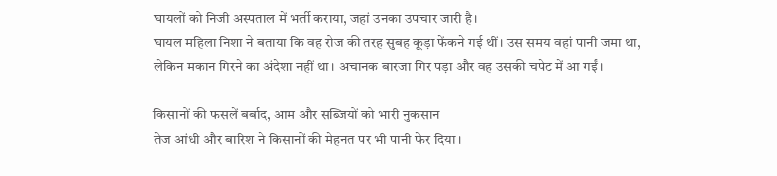घायलों को निजी अस्पताल में भर्ती कराया, जहां उनका उपचार जारी है।
घायल महिला निशा ने बताया कि वह रोज की तरह सुबह कूड़ा फेंकने गई थीं। उस समय वहां पानी जमा था, लेकिन मकान गिरने का अंदेशा नहीं था। अचानक बारजा गिर पड़ा और वह उसकी चपेट में आ गईं।

किसानों की फसलें बर्बाद, आम और सब्जियों को भारी नुकसान
तेज आंधी और बारिश ने किसानों की मेहनत पर भी पानी फेर दिया।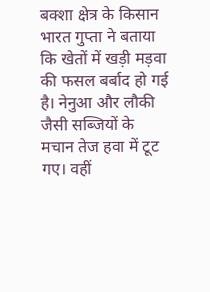बक्शा क्षेत्र के किसान भारत गुप्ता ने बताया कि खेतों में खड़ी मड़वा की फसल बर्बाद हो गई है। नेनुआ और लौकी जैसी सब्जियों के मचान तेज हवा में टूट गए। वहीं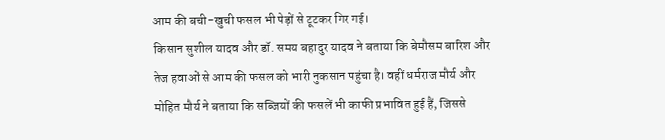आम की बची-खुची फसल भी पेड़ों से टूटकर गिर गई।
किसान सुशील यादव और डॉ. समय बहादुर यादव ने बताया कि बेमौसम बारिश और तेज हवाओं से आम की फसल को भारी नुकसान पहुंचा है। वहीं धर्मराज मौर्य और मोहित मौर्य ने बताया कि सब्जियों की फसलें भी काफी प्रभावित हुई हैं, जिससे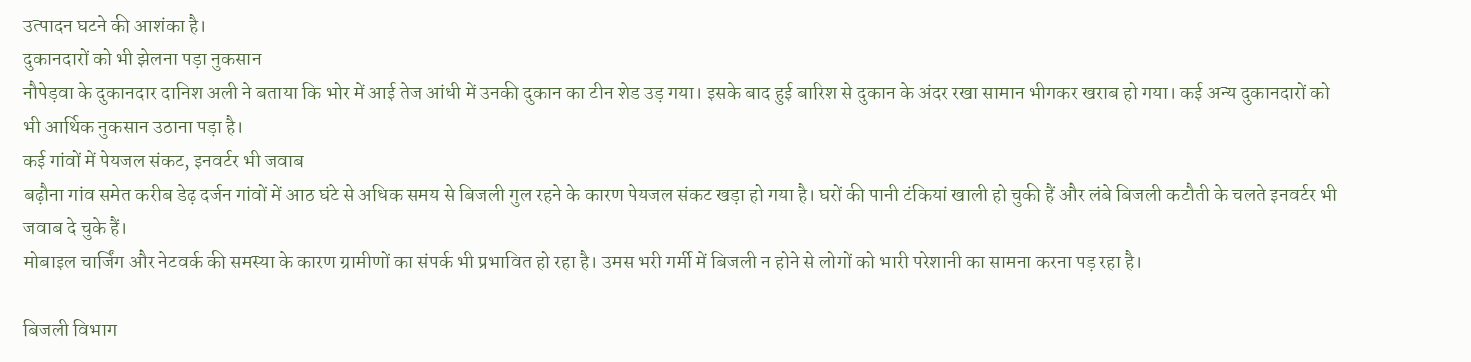उत्पादन घटने की आशंका है।
दुकानदारों को भी झेलना पड़ा नुकसान
नौपेड़वा के दुकानदार दानिश अली ने बताया कि भोर में आई तेज आंधी में उनकी दुकान का टीन शेड उड़ गया। इसके बाद हुई बारिश से दुकान के अंदर रखा सामान भीगकर खराब हो गया। कई अन्य दुकानदारों को भी आर्थिक नुकसान उठाना पड़ा है।
कई गांवों में पेयजल संकट, इनवर्टर भी जवाब
बढ़ौना गांव समेत करीब डेढ़ दर्जन गांवों में आठ घंटे से अधिक समय से बिजली गुल रहने के कारण पेयजल संकट खड़ा हो गया है। घरों की पानी टंकियां खाली हो चुकी हैं और लंबे बिजली कटौती के चलते इनवर्टर भी जवाब दे चुके हैं।
मोबाइल चार्जिंग और नेटवर्क की समस्या के कारण ग्रामीणों का संपर्क भी प्रभावित हो रहा है। उमस भरी गर्मी में बिजली न होने से लोगों को भारी परेशानी का सामना करना पड़ रहा है।

बिजली विभाग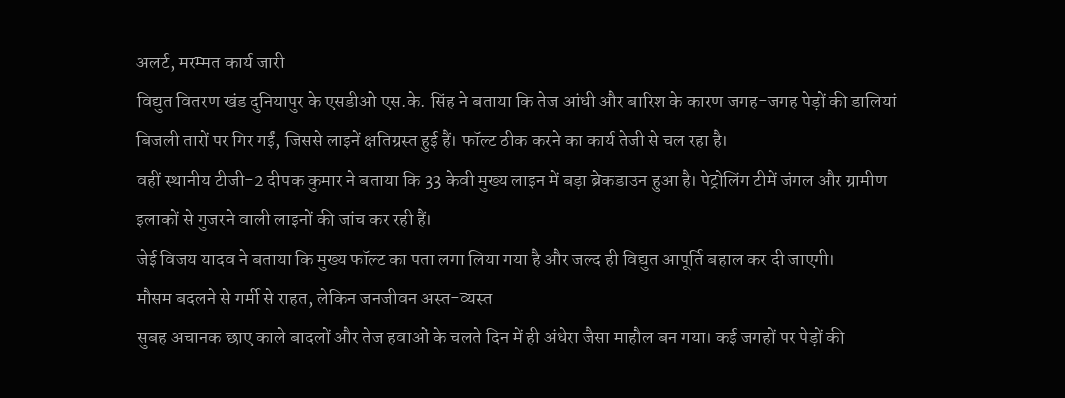अलर्ट, मरम्मत कार्य जारी
विद्युत वितरण खंड दुनियापुर के एसडीओ एस.के. सिंह ने बताया कि तेज आंधी और बारिश के कारण जगह-जगह पेड़ों की डालियां बिजली तारों पर गिर गईं, जिससे लाइनें क्षतिग्रस्त हुई हैं। फॉल्ट ठीक करने का कार्य तेजी से चल रहा है।
वहीं स्थानीय टीजी-2 दीपक कुमार ने बताया कि 33 केवी मुख्य लाइन में बड़ा ब्रेकडाउन हुआ है। पेट्रोलिंग टीमें जंगल और ग्रामीण इलाकों से गुजरने वाली लाइनों की जांच कर रही हैं।
जेई विजय यादव ने बताया कि मुख्य फॉल्ट का पता लगा लिया गया है और जल्द ही विद्युत आपूर्ति बहाल कर दी जाएगी।
मौसम बदलने से गर्मी से राहत, लेकिन जनजीवन अस्त-व्यस्त
सुबह अचानक छाए काले बादलों और तेज हवाओं के चलते दिन में ही अंधेरा जैसा माहौल बन गया। कई जगहों पर पेड़ों की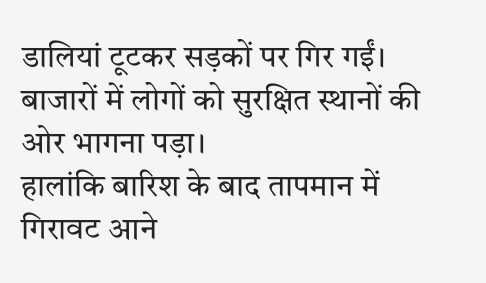डालियां टूटकर सड़कों पर गिर गईं। बाजारों में लोगों को सुरक्षित स्थानों की ओर भागना पड़ा।
हालांकि बारिश के बाद तापमान में गिरावट आने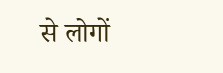से लोगों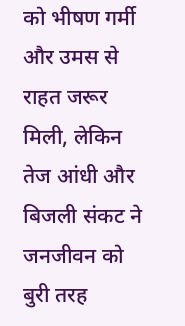को भीषण गर्मी और उमस से राहत जरूर मिली, लेकिन तेज आंधी और बिजली संकट ने जनजीवन को बुरी तरह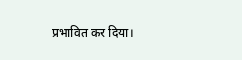प्रभावित कर दिया।